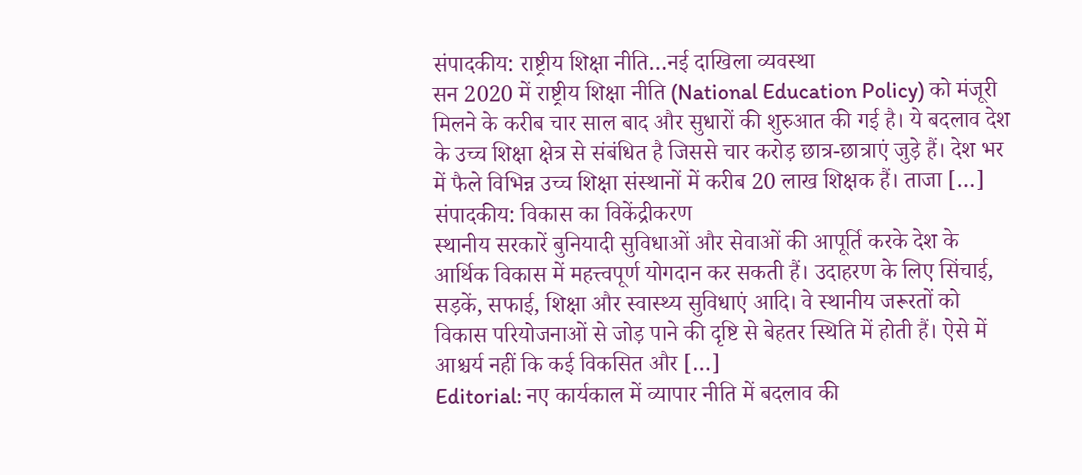संपादकीय: राष्ट्रीय शिक्षा नीति…नई दाखिला व्यवस्था
सन 2020 में राष्ट्रीय शिक्षा नीति (National Education Policy) को मंजूरी मिलने के करीब चार साल बाद और सुधारों की शुरुआत की गई है। ये बदलाव देश के उच्च शिक्षा क्षेत्र से संबंधित है जिससे चार करोड़ छात्र-छात्राएं जुड़े हैं। देश भर में फैले विभिन्न उच्च शिक्षा संस्थानों में करीब 20 लाख शिक्षक हैं। ताजा […]
संपादकीय: विकास का विकेंद्रीकरण
स्थानीय सरकारें बुनियादी सुविधाओं और सेवाओं की आपूर्ति करके देश के आर्थिक विकास में महत्त्वपूर्ण योगदान कर सकती हैं। उदाहरण के लिए सिंचाई, सड़कें, सफाई, शिक्षा और स्वास्थ्य सुविधाएं आदि। वे स्थानीय जरूरतों को विकास परियोजनाओं से जोड़ पाने की दृष्टि से बेहतर स्थिति में होती हैं। ऐसे में आश्चर्य नहीं कि कई विकसित और […]
Editorial: नए कार्यकाल में व्यापार नीति में बदलाव की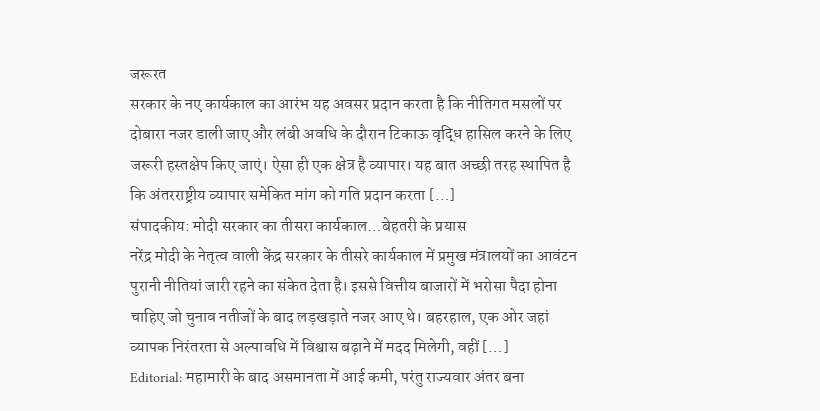जरूरत
सरकार के नए कार्यकाल का आरंभ यह अवसर प्रदान करता है कि नीतिगत मसलों पर दोबारा नजर डाली जाए और लंबी अवधि के दौरान टिकाऊ वृद्धि हासिल करने के लिए जरूरी हस्तक्षेप किए जाएं। ऐसा ही एक क्षेत्र है व्यापार। यह बात अच्छी तरह स्थापित है कि अंतरराष्ट्रीय व्यापार समेकित मांग को गति प्रदान करता […]
संपादकीय: मोदी सरकार का तीसरा कार्यकाल…बेहतरी के प्रयास
नरेंद्र मोदी के नेतृत्व वाली केंद्र सरकार के तीसरे कार्यकाल में प्रमुख मंत्रालयों का आवंटन पुरानी नीतियां जारी रहने का संकेत देता है। इससे वित्तीय बाजारों में भरोसा पैदा होना चाहिए जो चुनाव नतीजों के बाद लड़खड़ाते नजर आए थे। बहरहाल, एक ओर जहां व्यापक निरंतरता से अल्पावधि में विश्वास बढ़ाने में मदद मिलेगी, वहीं […]
Editorial: महामारी के बाद असमानता में आई कमी, परंतु राज्यवार अंतर बना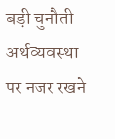बड़ी चुनौती
अर्थव्यवस्था पर नजर रखने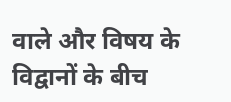वाले और विषय के विद्वानों के बीच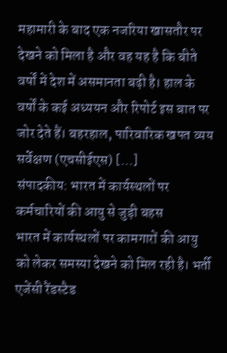महामारी के बाद एक नजरिया खासतौर पर देखने को मिला है और वह यह है कि बीते वर्षों में देश में असमानता बढ़ी है। हाल के वर्षों के कई अध्ययन और रिपोर्ट इस बात पर जोर देते हैं। बहरहाल, पारिवारिक खपत व्यय सर्वेक्षण (एचसीईएस) […]
संपादकीय: भारत में कार्यस्थलों पर कर्मचारियों की आयु से जुड़ी बहस
भारत में कार्यस्थलों पर कामगारों की आयु को लेकर समस्या देखने को मिल रही है। भर्ती एजेंसी रैंडस्टैड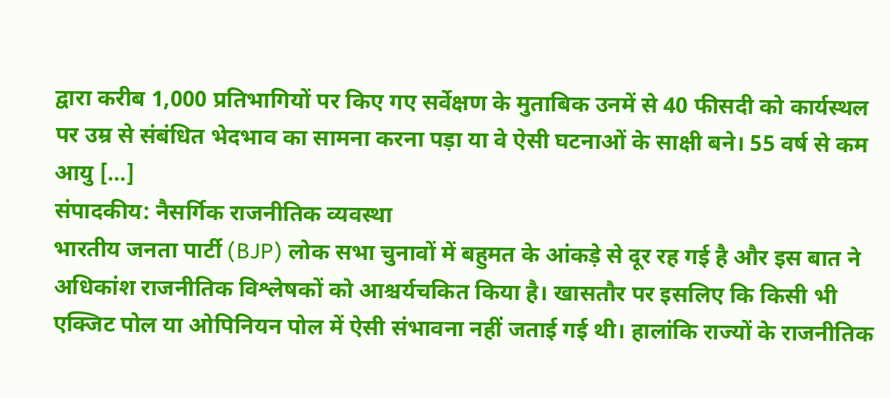द्वारा करीब 1,000 प्रतिभागियों पर किए गए सर्वेक्षण के मुताबिक उनमें से 40 फीसदी को कार्यस्थल पर उम्र से संबंधित भेदभाव का सामना करना पड़ा या वे ऐसी घटनाओं के साक्षी बने। 55 वर्ष से कम आयु […]
संपादकीय: नैसर्गिक राजनीतिक व्यवस्था
भारतीय जनता पार्टी (BJP) लोक सभा चुनावों में बहुमत के आंकड़े से दूर रह गई है और इस बात ने अधिकांश राजनीतिक विश्लेषकों को आश्चर्यचकित किया है। खासतौर पर इसलिए कि किसी भी एक्जिट पोल या ओपिनियन पोल में ऐसी संभावना नहीं जताई गई थी। हालांकि राज्यों के राजनीतिक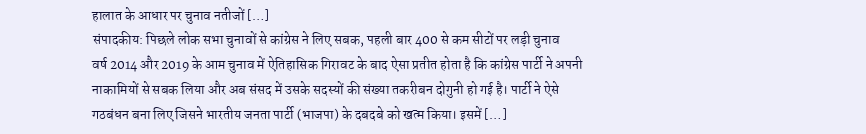हालात के आधार पर चुनाव नतीजों […]
संपादकीय: पिछले लोक सभा चुनावों से कांग्रेस ने लिए सबक, पहली बार 400 से कम सीटों पर लड़ी चुनाव
वर्ष 2014 और 2019 के आम चुनाव में ऐतिहासिक गिरावट के बाद ऐसा प्रतीत होता है कि कांग्रेस पार्टी ने अपनी नाकामियों से सबक लिया और अब संसद में उसके सदस्यों की संख्या तकरीबन दोगुनी हो गई है। पार्टी ने ऐसे गठबंधन बना लिए जिसने भारतीय जनता पार्टी (भाजपा) के दबदबे को खत्म किया। इसमें […]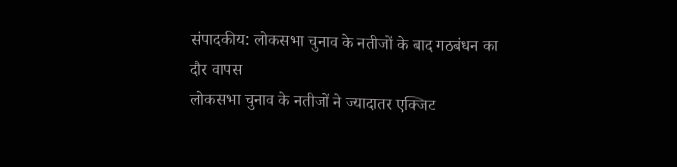संपादकीय: लोकसभा चुनाव के नतीजों के बाद गठबंधन का दौर वापस
लोकसभा चुनाव के नतीजों ने ज्यादातर एक्जिट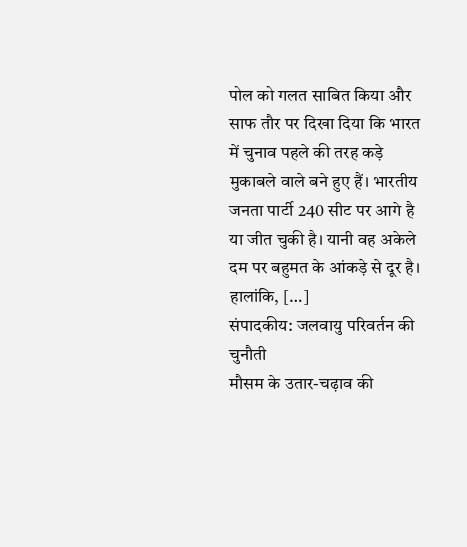पोल को गलत साबित किया और साफ तौर पर दिखा दिया कि भारत में चुनाव पहले की तरह कड़े मुकाबले वाले बने हुए हैं। भारतीय जनता पार्टी 240 सीट पर आगे है या जीत चुकी है। यानी वह अकेले दम पर बहुमत के आंकड़े से दूर है। हालांकि, […]
संपादकीय: जलवायु परिवर्तन की चुनौती
मौसम के उतार-चढ़ाव की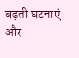बढ़ती घटनाएं और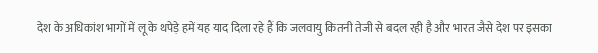देश के अधिकांश भागों में लू के थपेड़े हमें यह याद दिला रहे हैं कि जलवायु कितनी तेजी से बदल रही है और भारत जैसे देश पर इसका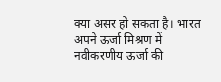क्या असर हो सकता है। भारत अपने ऊर्जा मिश्रण में नवीकरणीय ऊर्जा की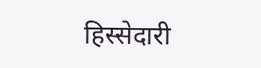हिस्सेदारी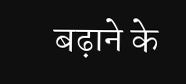बढ़ाने के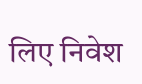लिए निवेश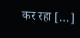कर रहा […]